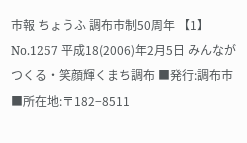市報 ちょうふ 調布市制50周年 【1】 No.1257 平成18(2006)年2月5日 みんながつくる・笑顔輝くまち調布 ■発行:調布市 ■所在地:〒182−8511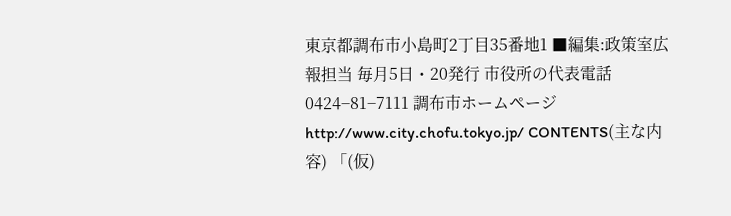東京都調布市小島町2丁目35番地1 ■編集:政策室広報担当 毎月5日・20発行 市役所の代表電話 0424−81−7111 調布市ホームページ http://www.city.chofu.tokyo.jp/ CONTENTS(主な内容) 「(仮)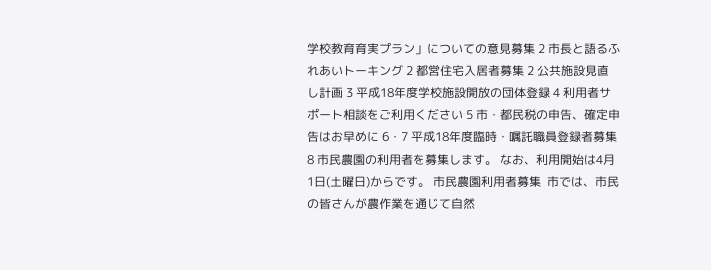学校教育育実プラン」についての意見募集 2 市長と語るふれあいトーキング 2 都営住宅入居者募集 2 公共施設見直し計画 3 平成18年度学校施設開放の団体登録 4 利用者サポート相談をご利用ください 5 市・都民税の申告、確定申告はお早めに 6・7 平成18年度臨時・嘱託職員登録者募集 8 市民農園の利用者を募集します。 なお、利用開始は4月1日(土曜日)からです。 市民農園利用者募集  市では、市民の皆さんが農作業を通じて自然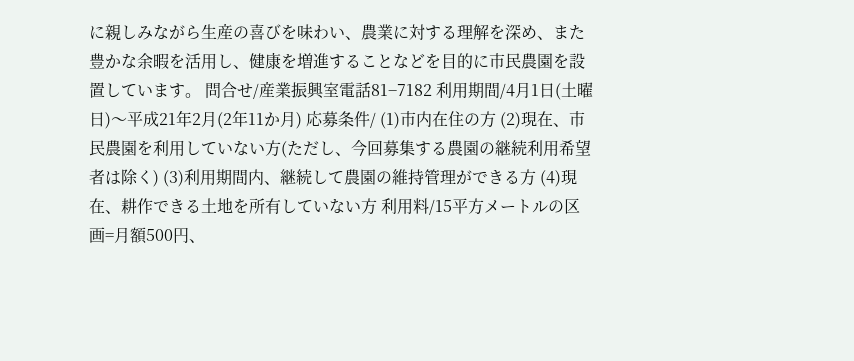に親しみながら生産の喜びを味わい、農業に対する理解を深め、また豊かな余暇を活用し、健康を増進することなどを目的に市民農園を設置しています。 問合せ/産業振興室電話81−7182 利用期間/4月1日(土曜日)〜平成21年2月(2年11か月) 応募条件/ (1)市内在住の方 (2)現在、市民農園を利用していない方(ただし、今回募集する農園の継続利用希望者は除く) (3)利用期間内、継続して農園の維持管理ができる方 (4)現在、耕作できる土地を所有していない方 利用料/15平方メートルの区画=月額500円、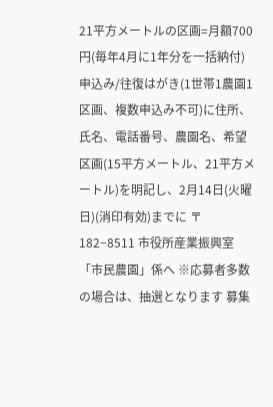21平方メートルの区画=月額700円(毎年4月に1年分を一括納付) 申込み/往復はがき(1世帯1農園1区画、複数申込み不可)に住所、氏名、電話番号、農園名、希望区画(15平方メートル、21平方メートル)を明記し、2月14日(火曜日)(消印有効)までに 〒182−8511 市役所産業振興室「市民農園」係へ ※応募者多数の場合は、抽選となります 募集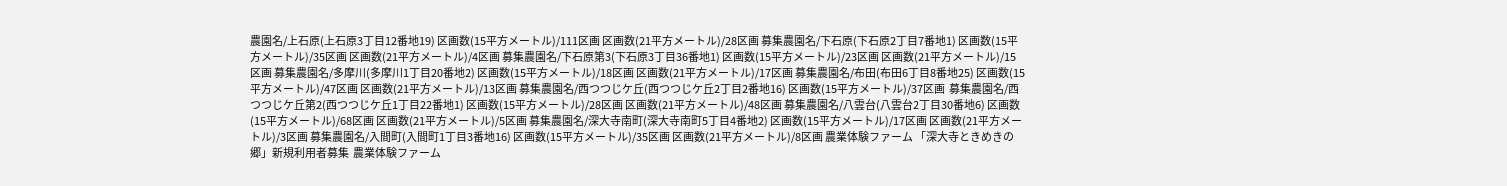農園名/上石原(上石原3丁目12番地19) 区画数(15平方メートル)/111区画 区画数(21平方メートル)/28区画 募集農園名/下石原(下石原2丁目7番地1) 区画数(15平方メートル)/35区画 区画数(21平方メートル)/4区画 募集農園名/下石原第3(下石原3丁目36番地1) 区画数(15平方メートル)/23区画 区画数(21平方メートル)/15区画 募集農園名/多摩川(多摩川1丁目20番地2) 区画数(15平方メートル)/18区画 区画数(21平方メートル)/17区画 募集農園名/布田(布田6丁目8番地25) 区画数(15平方メートル)/47区画 区画数(21平方メートル)/13区画 募集農園名/西つつじケ丘(西つつじケ丘2丁目2番地16) 区画数(15平方メートル)/37区画  募集農園名/西つつじケ丘第2(西つつじケ丘1丁目22番地1) 区画数(15平方メートル)/28区画 区画数(21平方メートル)/48区画 募集農園名/八雲台(八雲台2丁目30番地6) 区画数(15平方メートル)/68区画 区画数(21平方メートル)/5区画 募集農園名/深大寺南町(深大寺南町5丁目4番地2) 区画数(15平方メートル)/17区画 区画数(21平方メートル)/3区画 募集農園名/入間町(入間町1丁目3番地16) 区画数(15平方メートル)/35区画 区画数(21平方メートル)/8区画 農業体験ファーム 「深大寺ときめきの郷」新規利用者募集  農業体験ファーム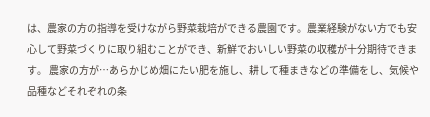は、農家の方の指導を受けながら野菜栽培ができる農園です。農業経験がない方でも安心して野菜づくりに取り組むことができ、新鮮でおいしい野菜の収穫が十分期待できます。 農家の方が…あらかじめ畑にたい肥を施し、耕して種まきなどの準備をし、気候や品種などそれぞれの条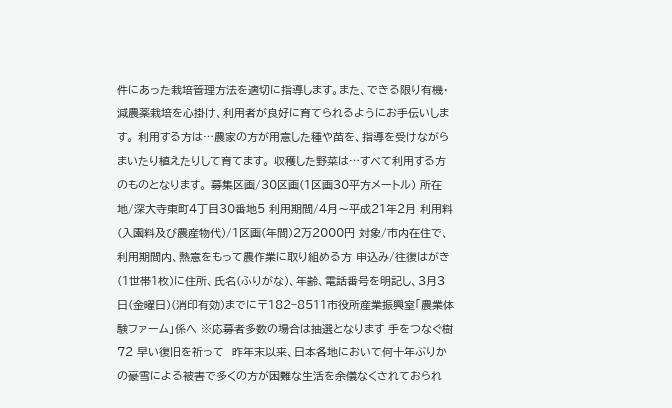件にあった栽培管理方法を適切に指導します。また、できる限り有機・減農薬栽培を心掛け、利用者が良好に育てられるようにお手伝いします。 利用する方は…農家の方が用意した種や苗を、指導を受けながらまいたり植えたりして育てます。 収穫した野菜は…すべて利用する方のものとなります。 募集区画/30区画(1区画30平方メートル) 所在地/深大寺東町4丁目30番地5 利用期間/4月〜平成21年2月 利用料(入園料及び農産物代)/1区画(年間)2万2000円 対象/市内在住で、利用期間内、熱意をもって農作業に取り組める方 申込み/往復はがき(1世帯1枚)に住所、氏名(ふりがな)、年齢、電話番号を明記し、3月3日(金曜日)(消印有効)までに〒182−8511市役所産業振興室「農業体験ファーム」係へ ※応募者多数の場合は抽選となります 手をつなぐ樹 72 早い復旧を祈って  昨年末以来、日本各地において何十年ぶりかの豪雪による被害で多くの方が困難な生活を余儀なくされておられ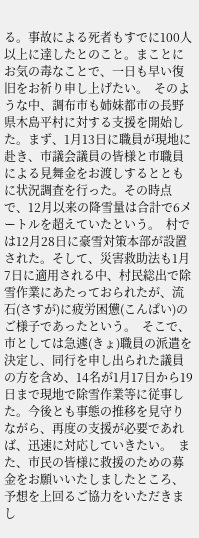る。事故による死者もすでに100人以上に達したとのこと。まことにお気の毒なことで、一日も早い復旧をお祈り申し上げたい。  そのような中、調布市も姉妹都市の長野県木島平村に対する支援を開始した。まず、1月13日に職員が現地に赴き、市議会議員の皆様と市職員による見舞金をお渡しするとともに状況調査を行った。その時点で、12月以来の降雪量は合計で6メートルを超えていたという。  村では12月28日に豪雪対策本部が設置された。そして、災害救助法も1月7日に適用される中、村民総出で除雪作業にあたっておられたが、流石(さすが)に疲労困憊(こんぱい)のご様子であったという。  そこで、市としては急遽(きょ)職員の派遣を決定し、同行を申し出られた議員の方を含め、14名が1月17日から19日まで現地で除雪作業等に従事した。今後とも事態の推移を見守りながら、再度の支援が必要であれば、迅速に対応していきたい。  また、市民の皆様に救援のための募金をお願いいたしましたところ、予想を上回るご協力をいただきまし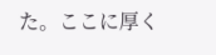た。ここに厚く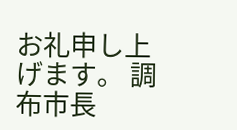お礼申し上げます。 調布市長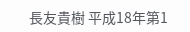長友貴樹 平成18年第1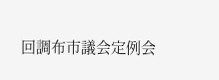回調布市議会定例会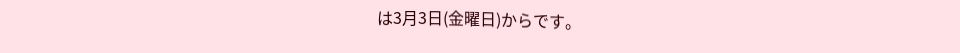は3月3日(金曜日)からです。